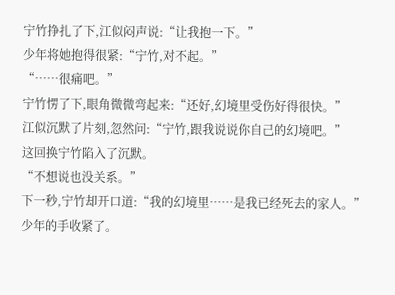宁竹挣扎了下,江似闷声说:“让我抱一下。”
少年将她抱得很紧:“宁竹,对不起。”
“……很痛吧。”
宁竹愣了下,眼角微微弯起来:“还好,幻境里受伤好得很快。”
江似沉默了片刻,忽然问:“宁竹,跟我说说你自己的幻境吧。”
这回换宁竹陷入了沉默。
“不想说也没关系。”
下一秒,宁竹却开口道:“我的幻境里……是我已经死去的家人。”
少年的手收紧了。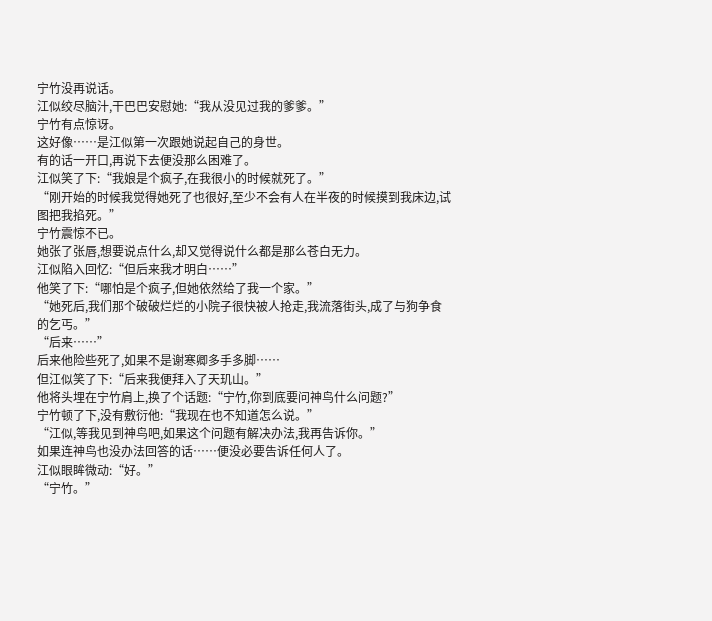宁竹没再说话。
江似绞尽脑汁,干巴巴安慰她:“我从没见过我的爹爹。”
宁竹有点惊讶。
这好像……是江似第一次跟她说起自己的身世。
有的话一开口,再说下去便没那么困难了。
江似笑了下:“我娘是个疯子,在我很小的时候就死了。”
“刚开始的时候我觉得她死了也很好,至少不会有人在半夜的时候摸到我床边,试图把我掐死。”
宁竹震惊不已。
她张了张唇,想要说点什么,却又觉得说什么都是那么苍白无力。
江似陷入回忆:“但后来我才明白……”
他笑了下:“哪怕是个疯子,但她依然给了我一个家。”
“她死后,我们那个破破烂烂的小院子很快被人抢走,我流落街头,成了与狗争食的乞丐。”
“后来……”
后来他险些死了,如果不是谢寒卿多手多脚……
但江似笑了下:“后来我便拜入了天玑山。”
他将头埋在宁竹肩上,换了个话题:“宁竹,你到底要问神鸟什么问题?”
宁竹顿了下,没有敷衍他:“我现在也不知道怎么说。”
“江似,等我见到神鸟吧,如果这个问题有解决办法,我再告诉你。”
如果连神鸟也没办法回答的话……便没必要告诉任何人了。
江似眼眸微动:“好。”
“宁竹。”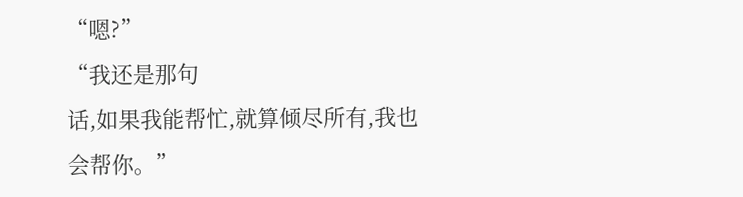“嗯?”
“我还是那句
话,如果我能帮忙,就算倾尽所有,我也会帮你。”